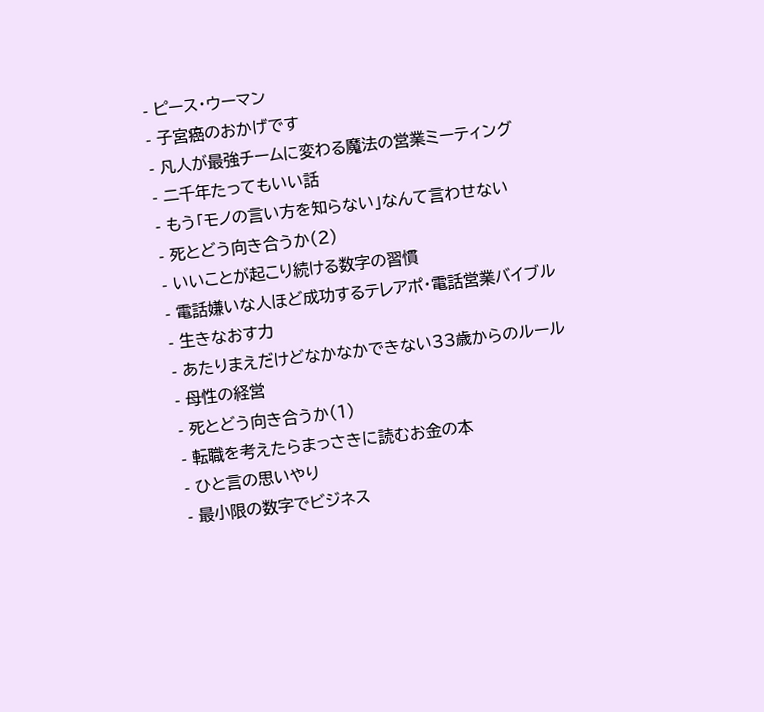- ピース・ウーマン
- 子宮癌のおかげです
- 凡人が最強チームに変わる魔法の営業ミーティング
- 二千年たってもいい話
- もう「モノの言い方を知らない」なんて言わせない
- 死とどう向き合うか(2)
- いいことが起こり続ける数字の習慣
- 電話嫌いな人ほど成功するテレアポ・電話営業バイブル
- 生きなおす力
- あたりまえだけどなかなかできない33歳からのルール
- 母性の経営
- 死とどう向き合うか(1)
- 転職を考えたらまっさきに読むお金の本
- ひと言の思いやり
- 最小限の数字でビジネス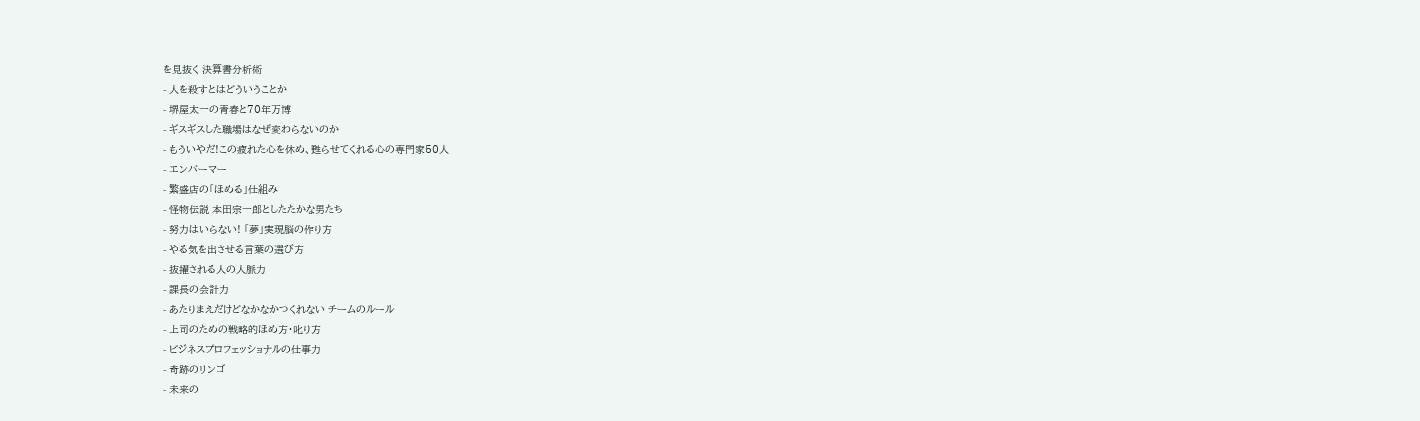を見抜く 決算書分析術
- 人を殺すとはどういうことか
- 堺屋太一の青春と70年万博
- ギスギスした職場はなぜ変わらないのか
- もういやだ!この疲れた心を休め、甦らせてくれる心の専門家50人
- エンバーマー
- 繁盛店の「ほめる」仕組み
- 怪物伝説 本田宗一郎としたたかな男たち
- 努力はいらない! 「夢」実現脳の作り方
- やる気を出させる言葉の選び方
- 抜擢される人の人脈力
- 課長の会計力
- あたりまえだけどなかなかつくれない チームのルール
- 上司のための戦略的ほめ方・叱り方
- ビジネスプロフェッショナルの仕事力
- 奇跡のリンゴ
- 未来の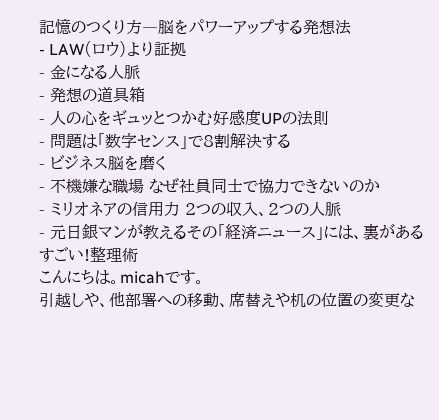記憶のつくり方―脳をパワーアップする発想法
- LAW(ロウ)より証拠
- 金になる人脈
- 発想の道具箱
- 人の心をギュッとつかむ好感度UPの法則
- 問題は「数字センス」で8割解決する
- ビジネス脳を磨く
- 不機嫌な職場 なぜ社員同士で協力できないのか
- ミリオネアの信用力 2つの収入、2つの人脈
- 元日銀マンが教えるその「経済ニュース」には、裏がある
すごい!整理術
こんにちは。micahです。
引越しや、他部署への移動、席替えや机の位置の変更な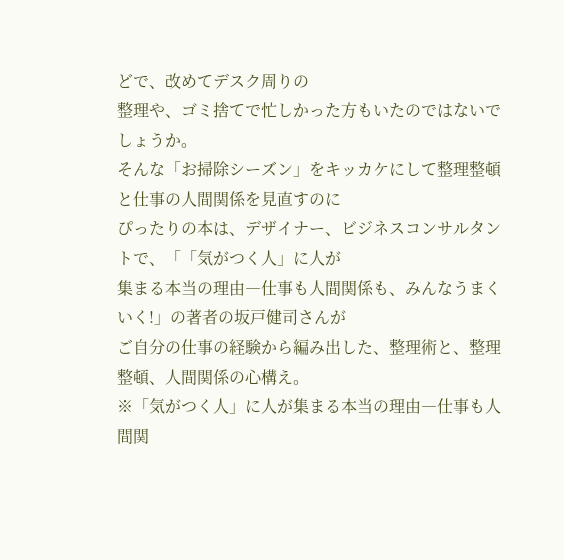どで、改めてデスク周りの
整理や、ゴミ捨てで忙しかった方もいたのではないでしょうか。
そんな「お掃除シーズン」をキッカケにして整理整頓と仕事の人間関係を見直すのに
ぴったりの本は、デザイナー、ビジネスコンサルタントで、「「気がつく人」に人が
集まる本当の理由―仕事も人間関係も、みんなうまくいく!」の著者の坂戸健司さんが
ご自分の仕事の経験から編み出した、整理術と、整理整頓、人間関係の心構え。
※「気がつく人」に人が集まる本当の理由―仕事も人間関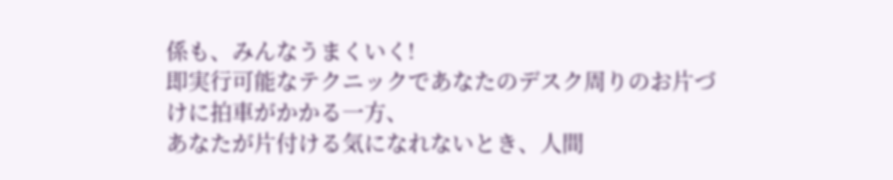係も、みんなうまくいく!
即実行可能なテクニックであなたのデスク周りのお片づけに拍車がかかる一方、
あなたが片付ける気になれないとき、人間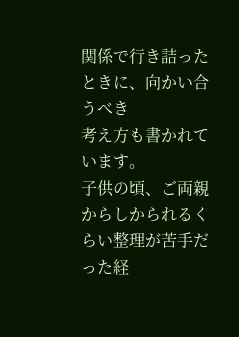関係で行き詰ったときに、向かい合うべき
考え方も書かれています。
子供の頃、ご両親からしかられるくらい整理が苦手だった経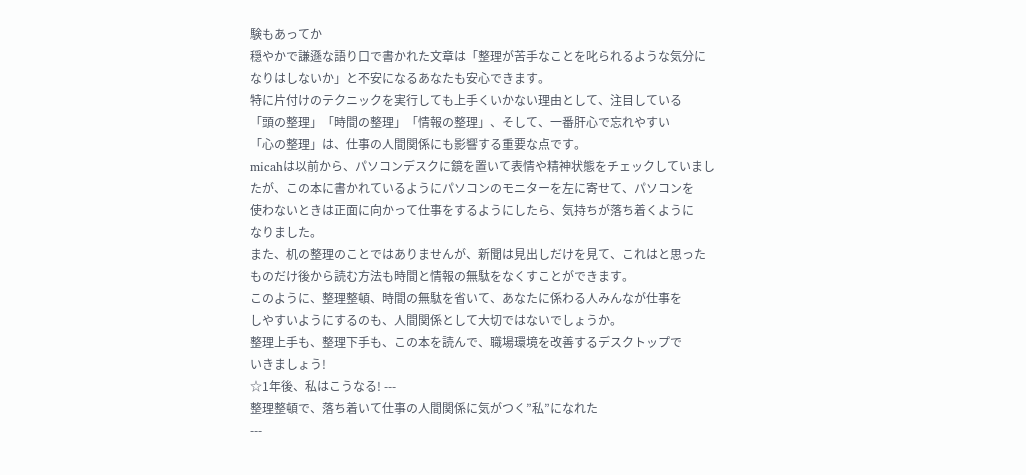験もあってか
穏やかで謙遜な語り口で書かれた文章は「整理が苦手なことを叱られるような気分に
なりはしないか」と不安になるあなたも安心できます。
特に片付けのテクニックを実行しても上手くいかない理由として、注目している
「頭の整理」「時間の整理」「情報の整理」、そして、一番肝心で忘れやすい
「心の整理」は、仕事の人間関係にも影響する重要な点です。
micahは以前から、パソコンデスクに鏡を置いて表情や精神状態をチェックしていまし
たが、この本に書かれているようにパソコンのモニターを左に寄せて、パソコンを
使わないときは正面に向かって仕事をするようにしたら、気持ちが落ち着くように
なりました。
また、机の整理のことではありませんが、新聞は見出しだけを見て、これはと思った
ものだけ後から読む方法も時間と情報の無駄をなくすことができます。
このように、整理整頓、時間の無駄を省いて、あなたに係わる人みんなが仕事を
しやすいようにするのも、人間関係として大切ではないでしょうか。
整理上手も、整理下手も、この本を読んで、職場環境を改善するデスクトップで
いきましょう!
☆1年後、私はこうなる! ---
整理整頓で、落ち着いて仕事の人間関係に気がつく”私”になれた
---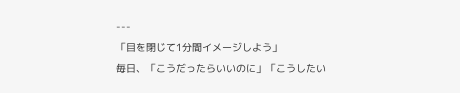---
「目を閉じて1分間イメージしよう」
毎日、「こうだったらいいのに」「こうしたい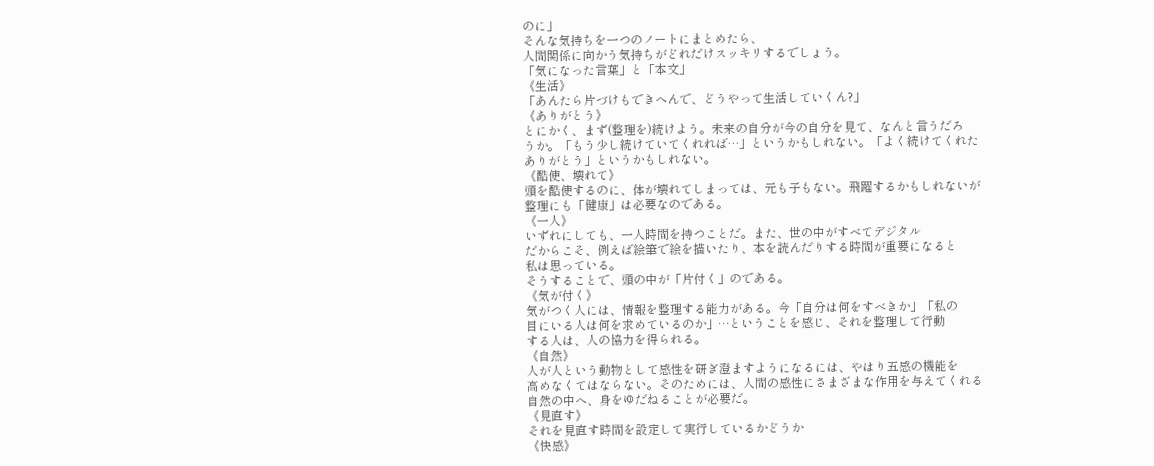のに」
そんな気持ちを一つのノートにまとめたら、
人間関係に向かう気持ちがどれだけスッキリするでしょう。
「気になった言葉」と「本文」
《生活》
「あんたら片づけもできへんで、どうやって生活していくん?」
《ありがとう》
とにかく、まず(整理を)続けよう。未来の自分が今の自分を見て、なんと言うだろ
うか。「もう少し続けていてくれれば…」というかもしれない。「よく続けてくれた
ありがとう」というかもしれない。
《酷使、壊れて》
頭を酷使するのに、体が壊れてしまっては、元も子もない。飛躍するかもしれないが
整理にも「健康」は必要なのである。
《一人》
いずれにしても、一人時間を持つことだ。また、世の中がすべてデジタル
だからこそ、例えば絵筆で絵を描いたり、本を読んだりする時間が重要になると
私は思っている。
そうすることで、頭の中が「片付く」のである。
《気が付く》
気がつく人には、情報を整理する能力がある。今「自分は何をすべきか」「私の
目にいる人は何を求めているのか」…ということを感じ、それを整理して行動
する人は、人の協力を得られる。
《自然》
人が人という動物として感性を研ぎ澄ますようになるには、やはり五感の機能を
高めなくてはならない。そのためには、人間の感性にさまざまな作用を与えてくれる
自然の中へ、身をゆだねることが必要だ。
《見直す》
それを見直す時間を設定して実行しているかどうか
《快感》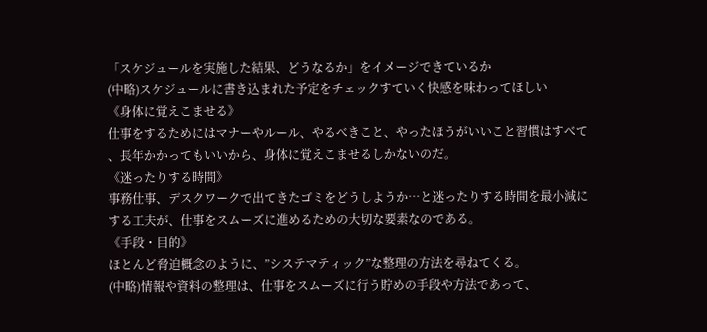「スケジュールを実施した結果、どうなるか」をイメージできているか
(中略)スケジュールに書き込まれた予定をチェックすていく快感を味わってほしい
《身体に覚えこませる》
仕事をするためにはマナーやルール、やるべきこと、やったほうがいいこと習慣はすべて
、長年かかってもいいから、身体に覚えこませるしかないのだ。
《迷ったりする時間》
事務仕事、デスクワークで出てきたゴミをどうしようか…と迷ったりする時間を最小減に
する工夫が、仕事をスムーズに進めるための大切な要素なのである。
《手段・目的》
ほとんど脅迫概念のように、”システマティック”な整理の方法を尋ねてくる。
(中略)情報や資料の整理は、仕事をスムーズに行う貯めの手段や方法であって、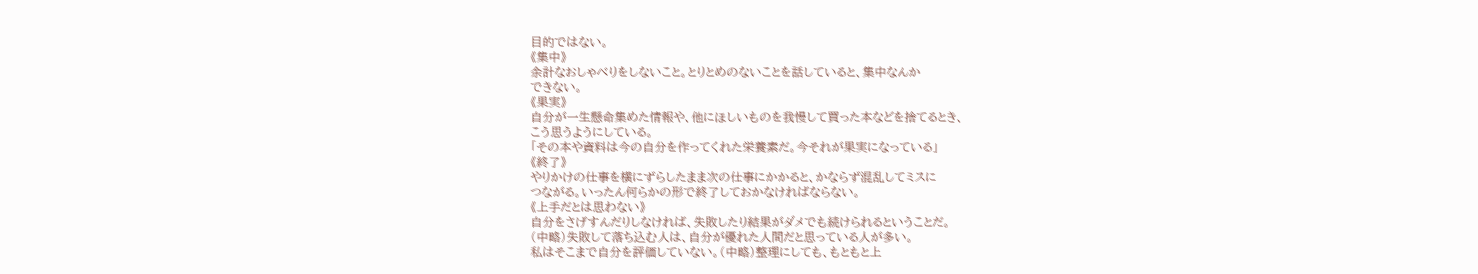目的ではない。
《集中》
余計なおしゃべりをしないこと。とりとめのないことを話していると、集中なんか
できない。
《果実》
自分が一生懸命集めた情報や、他にほしいものを我慢して買った本などを捨てるとき、
こう思うようにしている。
「その本や資料は今の自分を作ってくれた栄養素だ。今それが果実になっている」
《終了》
やりかけの仕事を横にずらしたまま次の仕事にかかると、かならず混乱してミスに
つながる。いったん何らかの形で終了しておかなければならない。
《上手だとは思わない》
自分をさげすんだりしなければ、失敗したり結果がダメでも続けられるということだ。
(中略)失敗して落ち込む人は、自分が優れた人間だと思っている人が多い。
私はそこまで自分を評価していない。(中略)整理にしても、もともと上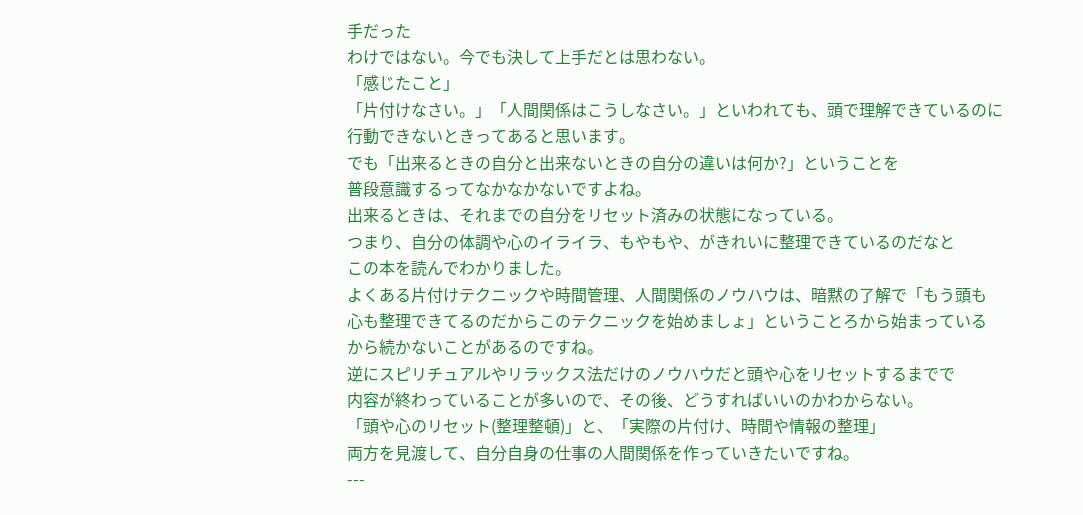手だった
わけではない。今でも決して上手だとは思わない。
「感じたこと」
「片付けなさい。」「人間関係はこうしなさい。」といわれても、頭で理解できているのに
行動できないときってあると思います。
でも「出来るときの自分と出来ないときの自分の違いは何か?」ということを
普段意識するってなかなかないですよね。
出来るときは、それまでの自分をリセット済みの状態になっている。
つまり、自分の体調や心のイライラ、もやもや、がきれいに整理できているのだなと
この本を読んでわかりました。
よくある片付けテクニックや時間管理、人間関係のノウハウは、暗黙の了解で「もう頭も
心も整理できてるのだからこのテクニックを始めましょ」ということろから始まっている
から続かないことがあるのですね。
逆にスピリチュアルやリラックス法だけのノウハウだと頭や心をリセットするまでで
内容が終わっていることが多いので、その後、どうすればいいのかわからない。
「頭や心のリセット(整理整頓)」と、「実際の片付け、時間や情報の整理」
両方を見渡して、自分自身の仕事の人間関係を作っていきたいですね。
---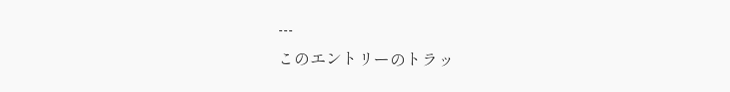---
このエントリーのトラッ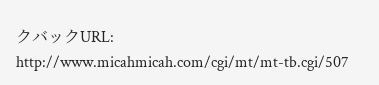クバックURL:
http://www.micahmicah.com/cgi/mt/mt-tb.cgi/507